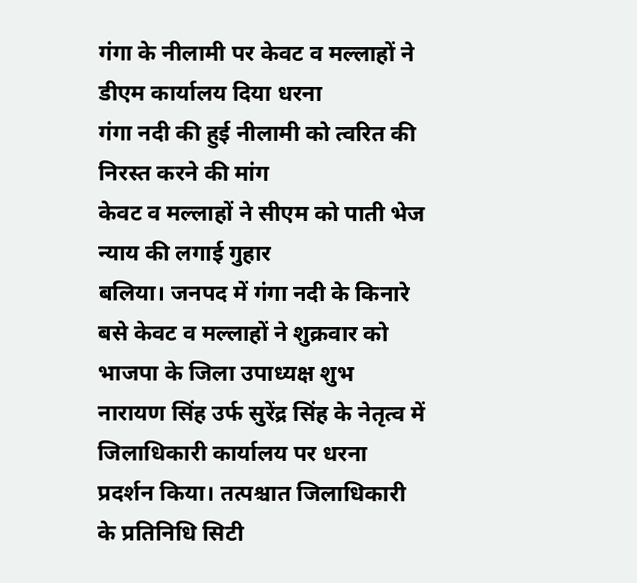गंगा के नीलामी पर केवट व मल्लाहों ने डीएम कार्यालय दिया धरना
गंगा नदी की हुई नीलामी को त्वरित की निरस्त करने की मांग
केवट व मल्लाहों ने सीएम को पाती भेज न्याय की लगाई गुहार
बलिया। जनपद में गंगा नदी के किनारे बसे केवट व मल्लाहों ने शुक्रवार को भाजपा के जिला उपाध्यक्ष शुभ नारायण सिंह उर्फ सुरेंद्र सिंह के नेतृत्व में जिलाधिकारी कार्यालय पर धरना प्रदर्शन किया। तत्पश्चात जिलाधिकारी के प्रतिनिधि सिटी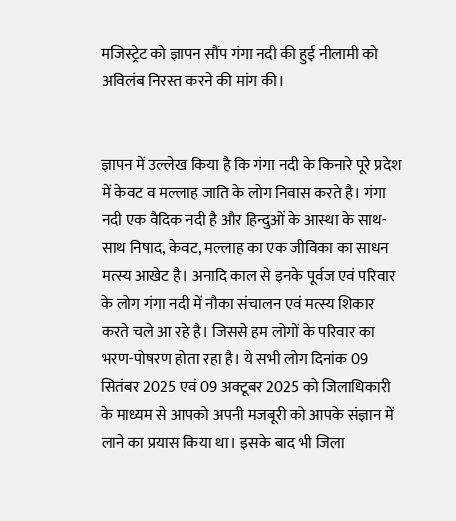मजिस्ट्रेट को ज्ञापन सौंप गंगा नदी की हुई नीलामी को अविलंब निरस्त करने की मांग की।


ज्ञापन में उल्लेख किया है कि गंगा नदी के किनारे पूरे प्रदेश में केवट व मल्लाह जाति के लोग निवास करते है। गंगा नदी एक वैदिक नदी है और हिन्दुओं के आस्था के साथ-साथ निषाद, केवट, मल्लाह का एक जीविका का साधन मत्स्य आखेट है। अनादि काल से इनके पूर्वज एवं परिवार के लोग गंगा नदी में नौका संचालन एवं मत्स्य शिकार करते चले आ रहे है। जिससे हम लोगों के परिवार का भरण-पोषरण होता रहा है। ये सभी लोग दिनांक 09 सितंबर 2025 एवं 09 अक्टूबर 2025 को जिलाधिकारी के माध्यम से आपको अपनी मजबूरी को आपके संज्ञान में लाने का प्रयास किया था। इसके बाद भी जिला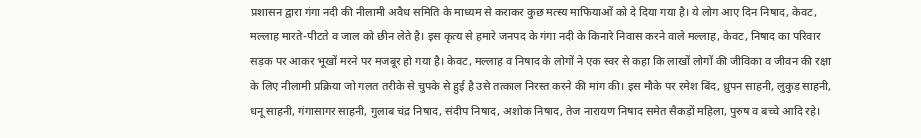प्रशासन द्वारा गंगा नदी की नीलामी अवैध समिति के माध्यम से कराकर कुछ मत्स्य माफियाओं को दे दिया गया है। ये लोग आए दिन निषाद, केवट, मल्लाह मारते-पीटते व जाल को छीन लेते है। इस कृत्य से हमारे जनपद के गंगा नदी के किनारे निवास करने वाले मल्लाह, केवट, निषाद का परिवार सड़क पर आकर भूखों मरने पर मजबूर हो गया है। केवट, मल्लाह व निषाद के लोगों ने एक स्वर से कहा कि लाखों लोगों की जीविका व जीवन की रक्षा के लिए नीलामी प्रक्रिया जो गलत तरीके से चुपके से हुई है उसे तत्काल निरस्त करने की मांग की। इस मौके पर रमेश बिंद, ध्रुपन साहनी, लुकुड़ साहनी, धनू साहनी, गंगासागर साहनी, गुलाब चंद्र निषाद, संदीप निषाद, अशोक निषाद, तेज नारायण निषाद समेत सैकड़ों महिला, पुरुष व बच्चे आदि रहे।